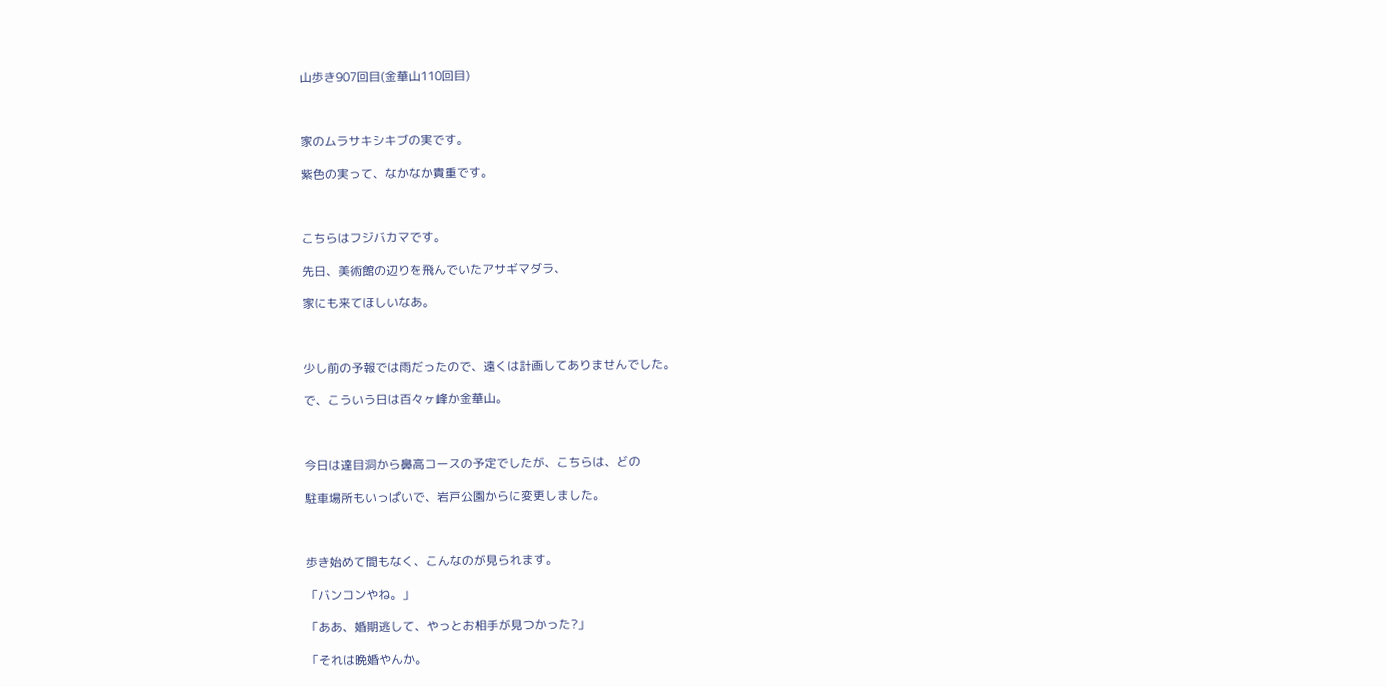山歩き907回目(金華山110回目)



家のムラサキシキブの実です。

紫色の実って、なかなか貴重です。



こちらはフジバカマです。

先日、美術館の辺りを飛んでいたアサギマダラ、

家にも来てほしいなあ。



少し前の予報では雨だったので、遠くは計画してありませんでした。

で、こういう日は百々ヶ峰か金華山。



今日は達目洞から鼻高コースの予定でしたが、こちらは、どの

駐車場所もいっぱいで、岩戸公園からに変更しました。



歩き始めて間もなく、こんなのが見られます。

「バンコンやね。」

「ああ、婚期逃して、やっとお相手が見つかった?」

「それは晩婚やんか。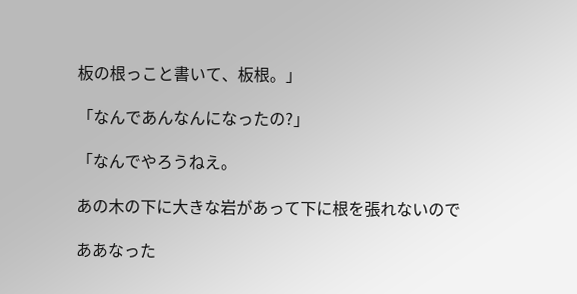板の根っこと書いて、板根。」

「なんであんなんになったの?」

「なんでやろうねえ。

あの木の下に大きな岩があって下に根を張れないので

ああなった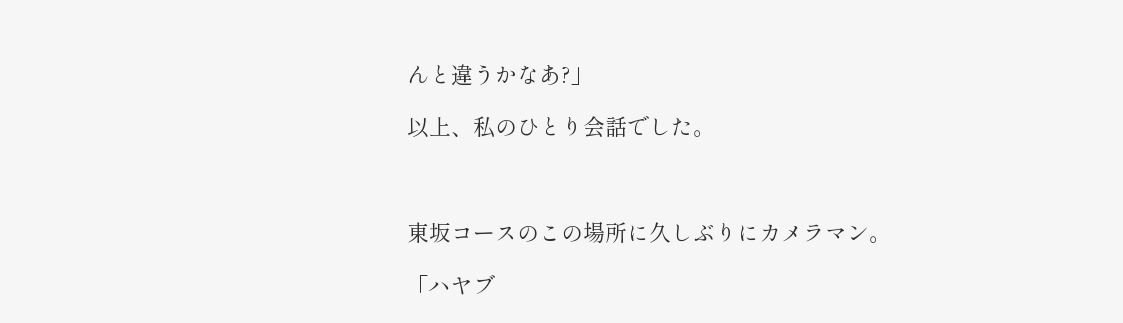んと違うかなあ?」

以上、私のひとり会話でした。



東坂コースのこの場所に久しぶりにカメラマン。

「ハヤブ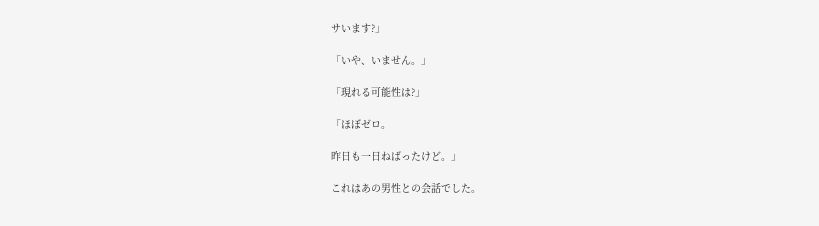サいます?」

「いや、いません。」

「現れる可能性は?」

「ほぼゼロ。

昨日も一日ねばったけど。」

これはあの男性との会話でした。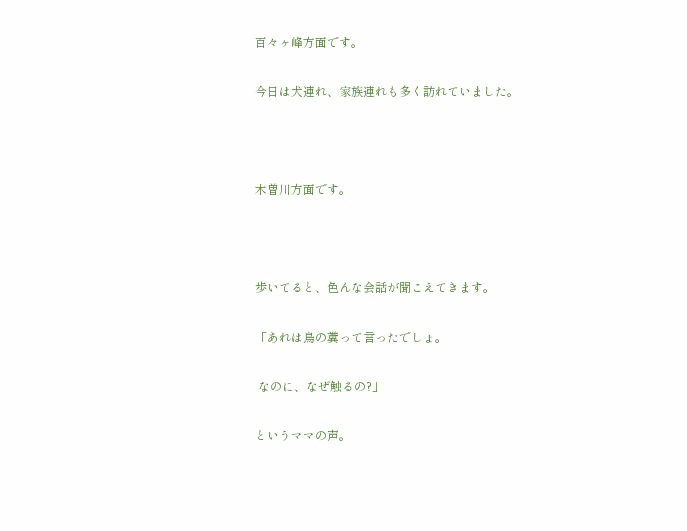百々ヶ峰方面です。

今日は犬連れ、家族連れも多く訪れていました。



木曽川方面です。



歩いてると、色んな会話が聞こえてきます。

「あれは鳥の糞って言ったでしょ。

 なのに、なぜ触るの?」

というママの声。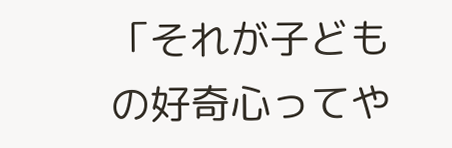「それが子どもの好奇心ってや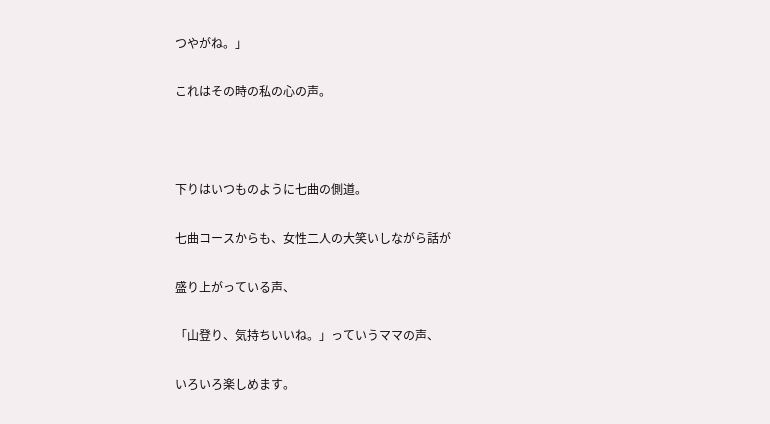つやがね。」

これはその時の私の心の声。



下りはいつものように七曲の側道。

七曲コースからも、女性二人の大笑いしながら話が

盛り上がっている声、

「山登り、気持ちいいね。」っていうママの声、

いろいろ楽しめます。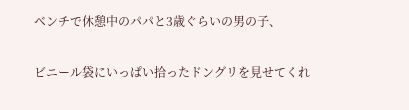ベンチで休憩中のパパと3歳ぐらいの男の子、

ビニール袋にいっぱい拾ったドングリを見せてくれ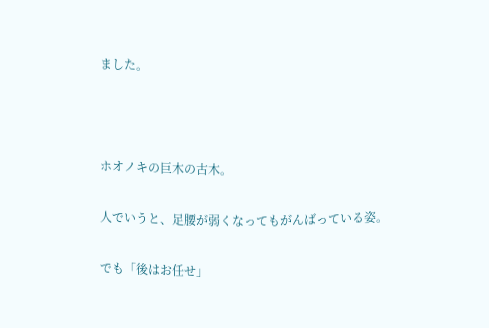ました。



ホオノキの巨木の古木。

人でいうと、足腰が弱くなってもがんばっている姿。

でも「後はお任せ」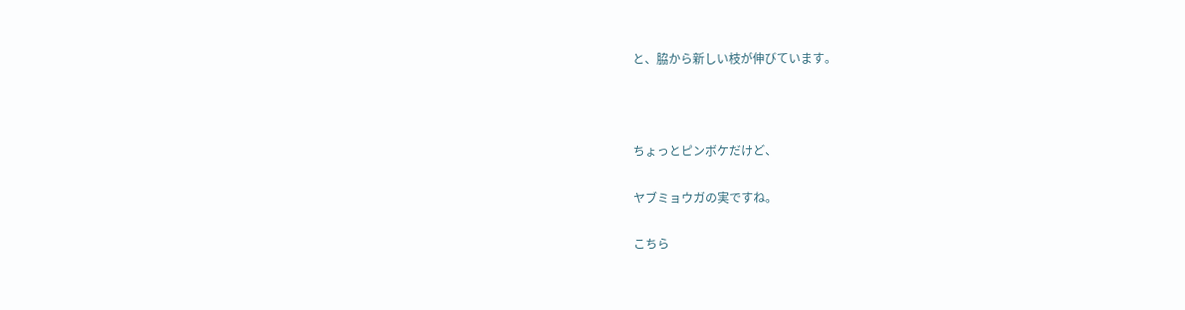と、脇から新しい枝が伸びています。



ちょっとピンボケだけど、

ヤブミョウガの実ですね。

こちら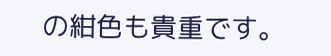の紺色も貴重です。